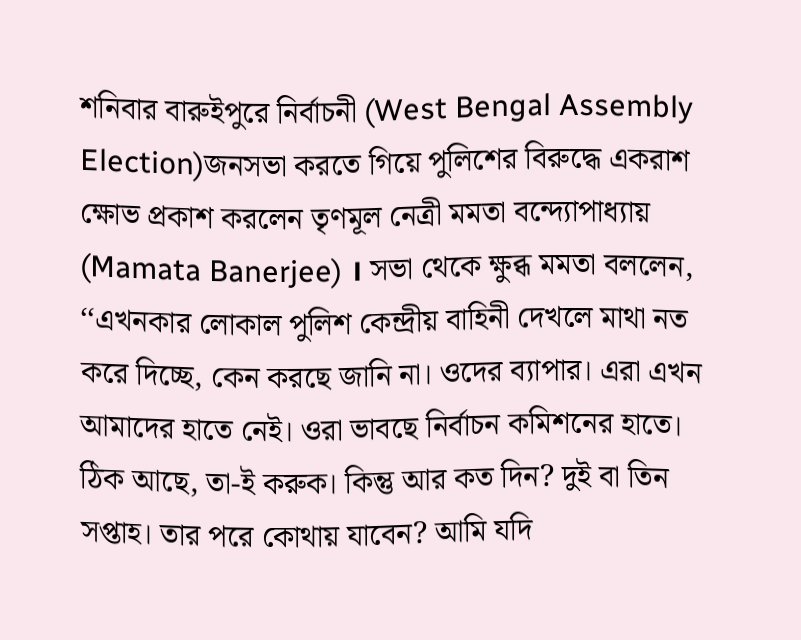শনিবার বারুইপুরে নির্বাচনী (West Bengal Assembly Election)জনসভা করতে গিয়ে পুলিশের বিরুদ্ধে একরাশ ক্ষোভ প্রকাশ করলেন তৃণমূল নেত্রী মমতা বন্দ্যোপাধ্যায় (Mamata Banerjee) । সভা থেকে ক্ষুব্ধ মমতা বললেন,
‘‘এখনকার লোকাল পুলিশ কেন্দ্রীয় বাহিনী দেখলে মাথা নত করে দিচ্ছে, কেন করছে জানি না। ওদের ব্যাপার। এরা এখন আমাদের হাতে নেই। ওরা ভাবছে নির্বাচন কমিশনের হাতে। ঠিক আছে, তা-ই করুক। কিন্তু আর কত দিন? দুই বা তিন সপ্তাহ। তার পরে কোথায় যাবেন? আমি যদি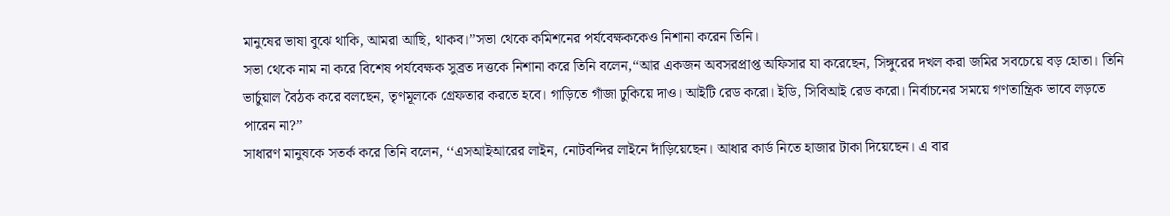মানুষের ভাষা বুঝে থাকি, আমরা আছি, থাকব।’’সভা থেকে কমিশনের পর্যবেক্ষককেও নিশানা করেন তিনি।
সভা থেকে নাম না করে বিশেষ পর্যবেক্ষক সুব্রত দত্তকে নিশানা করে তিনি বলেন,‘‘আর একজন অবসরপ্রাপ্ত অফিসার যা করেছেন, সিঙ্গুরের দখল করা জমির সবচেয়ে বড় হোতা। তিনি ভার্চুয়াল বৈঠক করে বলছেন, তৃণমূলকে গ্রেফতার করতে হবে। গাড়িতে গাঁজা ঢুকিয়ে দাও। আইটি রেড করো। ইডি, সিবিআই রেড করো। নির্বাচনের সময়ে গণতান্ত্রিক ভাবে লড়তে পারেন না?’’
সাধারণ মানুষকে সতর্ক করে তিনি বলেন, ‘‘এসআইআরের লাইন, নোটবন্দির লাইনে দাঁড়িয়েছেন। আধার কার্ড নিতে হাজার টাকা দিয়েছেন। এ বার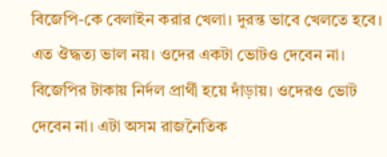বিজেপি-কে বেলাইন করার খেলা। দুরন্ত ভাবে খেলতে হবে। এত ঔদ্ধত্য ভাল নয়। ওদের একটা ভোটও দেবেন না। বিজেপির টাকায় নির্দল প্রার্থী হয়ে দাঁড়ায়। ওদেরও ভোট দেবেন না। এটা অসম রাজনৈতিক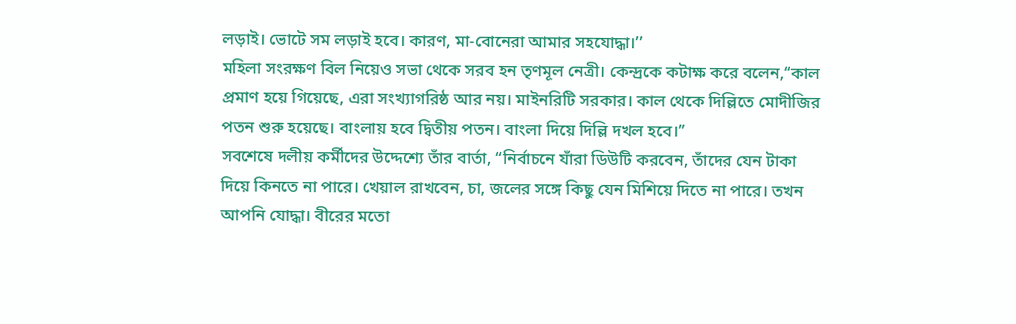লড়াই। ভোটে সম লড়াই হবে। কারণ, মা-বোনেরা আমার সহযোদ্ধা।’’
মহিলা সংরক্ষণ বিল নিয়েও সভা থেকে সরব হন তৃণমূল নেত্রী। কেন্দ্রকে কটাক্ষ করে বলেন,‘‘কাল প্রমাণ হয়ে গিয়েছে, এরা সংখ্যাগরিষ্ঠ আর নয়। মাইনরিটি সরকার। কাল থেকে দিল্লিতে মোদীজির পতন শুরু হয়েছে। বাংলায় হবে দ্বিতীয় পতন। বাংলা দিয়ে দিল্লি দখল হবে।’’
সবশেষে দলীয় কর্মীদের উদ্দেশ্যে তাঁর বার্তা, “নির্বাচনে যাঁরা ডিউটি করবেন, তাঁদের যেন টাকা দিয়ে কিনতে না পারে। খেয়াল রাখবেন, চা, জলের সঙ্গে কিছু যেন মিশিয়ে দিতে না পারে। তখন আপনি যোদ্ধা। বীরের মতো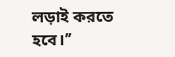লড়াই করতে হবে।’’